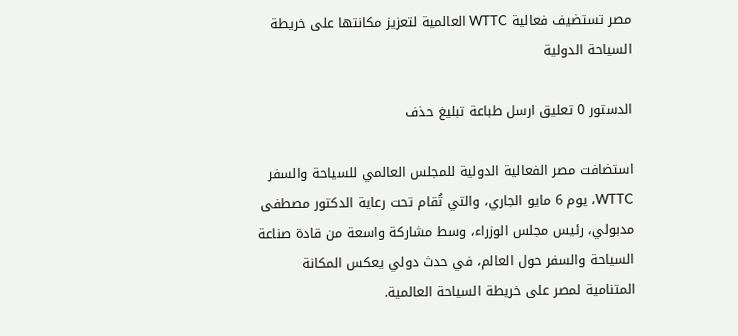مصر تستضيف فعالية WTTC العالمية لتعزيز مكانتها على خريطة السياحة الدولية

الدستور 0 تعليق ارسل طباعة تبليغ حذف

استضافت مصر الفعالية الدولية للمجلس العالمي للسياحة والسفر WTTC، يوم 6 مايو الجاري، والتي تُقام تحت رعاية الدكتور مصطفى مدبولي، رئيس مجلس الوزراء، وسط مشاركة واسعة من قادة صناعة السياحة والسفر حول العالم، في حدث دولي يعكس المكانة المتنامية لمصر على خريطة السياحة العالمية.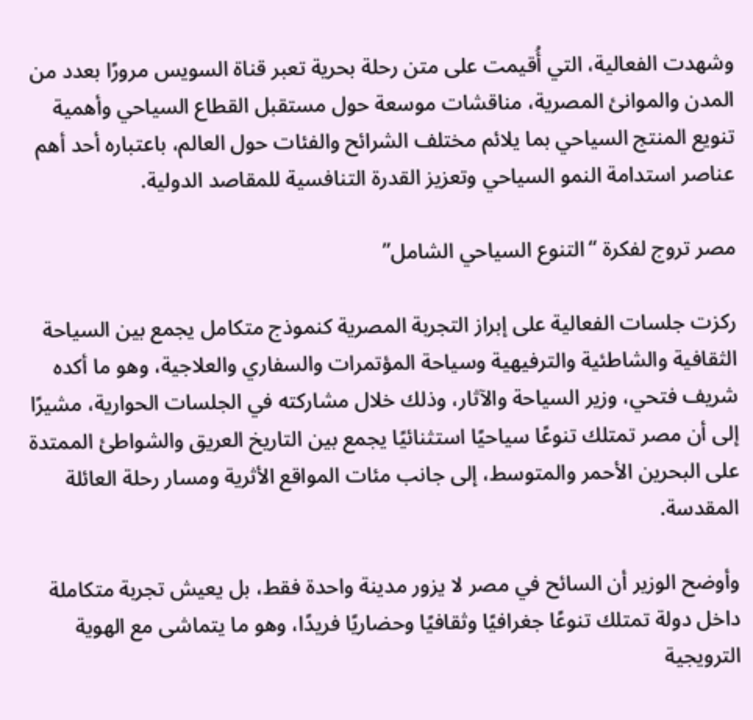وشهدت الفعالية، التي أُقيمت على متن رحلة بحرية تعبر قناة السويس مرورًا بعدد من المدن والموانئ المصرية، مناقشات موسعة حول مستقبل القطاع السياحي وأهمية تنويع المنتج السياحي بما يلائم مختلف الشرائح والفئات حول العالم، باعتباره أحد أهم عناصر استدامة النمو السياحي وتعزيز القدرة التنافسية للمقاصد الدولية.

مصر تروج لفكرة “التنوع السياحي الشامل”

ركزت جلسات الفعالية على إبراز التجربة المصرية كنموذج متكامل يجمع بين السياحة الثقافية والشاطئية والترفيهية وسياحة المؤتمرات والسفاري والعلاجية، وهو ما أكده شريف فتحي، وزير السياحة والآثار، وذلك خلال مشاركته في الجلسات الحوارية، مشيرًا إلى أن مصر تمتلك تنوعًا سياحيًا استثنائيًا يجمع بين التاريخ العريق والشواطئ الممتدة على البحرين الأحمر والمتوسط، إلى جانب مئات المواقع الأثرية ومسار رحلة العائلة المقدسة.

وأوضح الوزير أن السائح في مصر لا يزور مدينة واحدة فقط، بل يعيش تجربة متكاملة داخل دولة تمتلك تنوعًا جغرافيًا وثقافيًا وحضاريًا فريدًا، وهو ما يتماشى مع الهوية الترويجية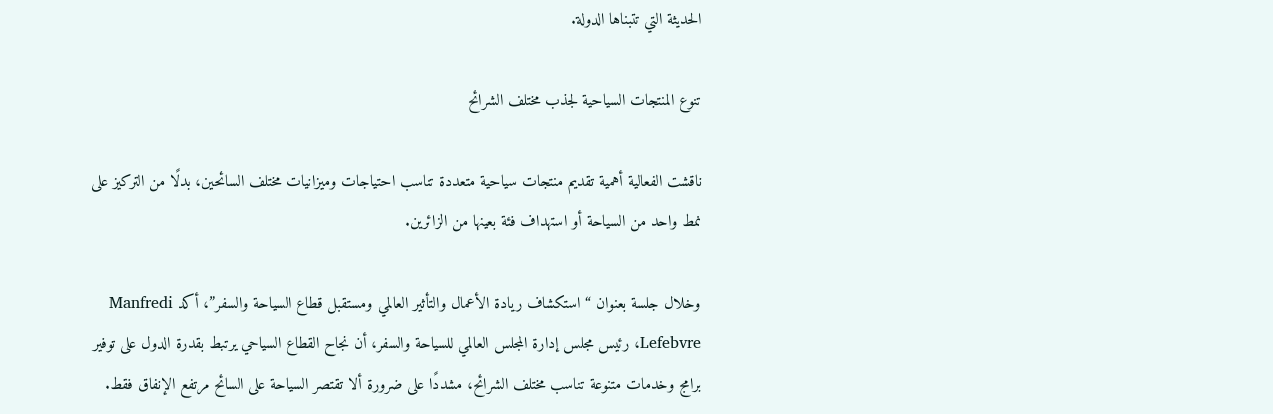الحديثة التي تتبناها الدولة.

تنوع المنتجات السياحية لجذب مختلف الشرائح

ناقشت الفعالية أهمية تقديم منتجات سياحية متعددة تناسب احتياجات وميزانيات مختلف السائحين، بدلًا من التركيز على نمط واحد من السياحة أو استهداف فئة بعينها من الزائرين.

وخلال جلسة بعنوان “استكشاف ريادة الأعمال والتأثير العالمي ومستقبل قطاع السياحة والسفر”، أكد Manfredi Lefebvre، رئيس مجلس إدارة المجلس العالمي للسياحة والسفر، أن نجاح القطاع السياحي يرتبط بقدرة الدول على توفير برامج وخدمات متنوعة تناسب مختلف الشرائح، مشددًا على ضرورة ألا تقتصر السياحة على السائح مرتفع الإنفاق فقط.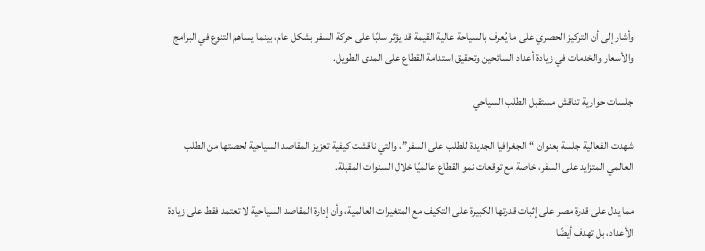وأشار إلى أن التركيز الحصري على ما يُعرف بالسياحة عالية القيمة قد يؤثر سلبًا على حركة السفر بشكل عام، بينما يساهم التنوع في البرامج والأسعار والخدمات في زيادة أعداد السائحين وتحقيق استدامة القطاع على المدى الطويل.

جلسات حوارية تناقش مستقبل الطلب السياحي

شهدت الفعالية جلسة بعنوان “الجغرافيا الجديدة للطلب على السفر”، والتي ناقشت كيفية تعزيز المقاصد السياحية لحصتها من الطلب العالمي المتزايد على السفر، خاصة مع توقعات نمو القطاع عالميًا خلال السنوات المقبلة.

مما يدل على قدرة مصر على إثبات قدرتها الكبيرة على التكيف مع المتغيرات العالمية، وأن إدارة المقاصد السياحية لا تعتمد فقط على زيادة الأعداد، بل تهدف أيضًا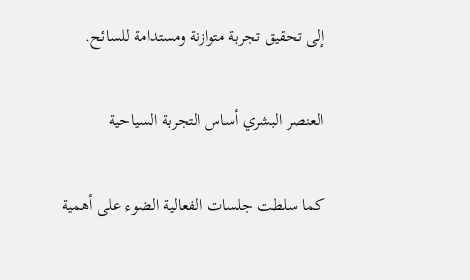إلى تحقيق تجربة متوازنة ومستدامة للسائح.

العنصر البشري أساس التجربة السياحية

كما سلطت جلسات الفعالية الضوء على أهمية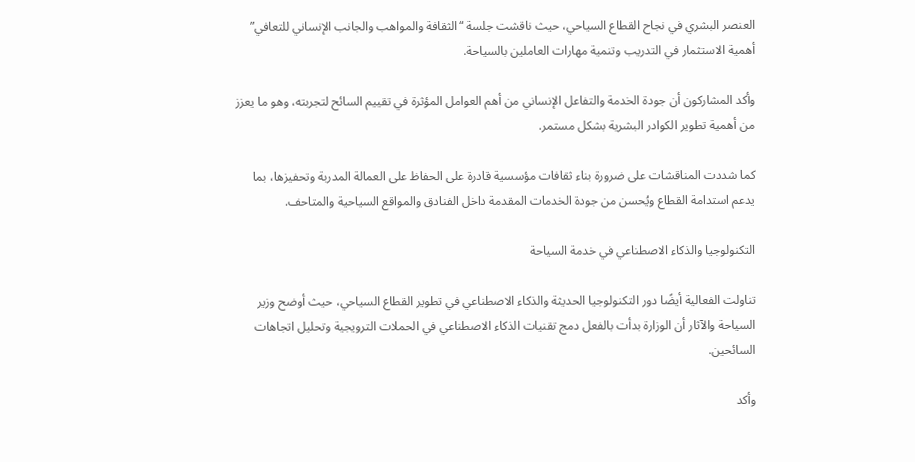العنصر البشري في نجاح القطاع السياحي، حيث ناقشت جلسة “الثقافة والمواهب والجانب الإنساني للتعافي” أهمية الاستثمار في التدريب وتنمية مهارات العاملين بالسياحة.

وأكد المشاركون أن جودة الخدمة والتفاعل الإنساني من أهم العوامل المؤثرة في تقييم السائح لتجربته، وهو ما يعزز من أهمية تطوير الكوادر البشرية بشكل مستمر.

كما شددت المناقشات على ضرورة بناء ثقافات مؤسسية قادرة على الحفاظ على العمالة المدربة وتحفيزها، بما يدعم استدامة القطاع ويُحسن من جودة الخدمات المقدمة داخل الفنادق والمواقع السياحية والمتاحف.

التكنولوجيا والذكاء الاصطناعي في خدمة السياحة

تناولت الفعالية أيضًا دور التكنولوجيا الحديثة والذكاء الاصطناعي في تطوير القطاع السياحي، حيث أوضح وزير السياحة والآثار أن الوزارة بدأت بالفعل دمج تقنيات الذكاء الاصطناعي في الحملات الترويجية وتحليل اتجاهات السائحين.

وأكد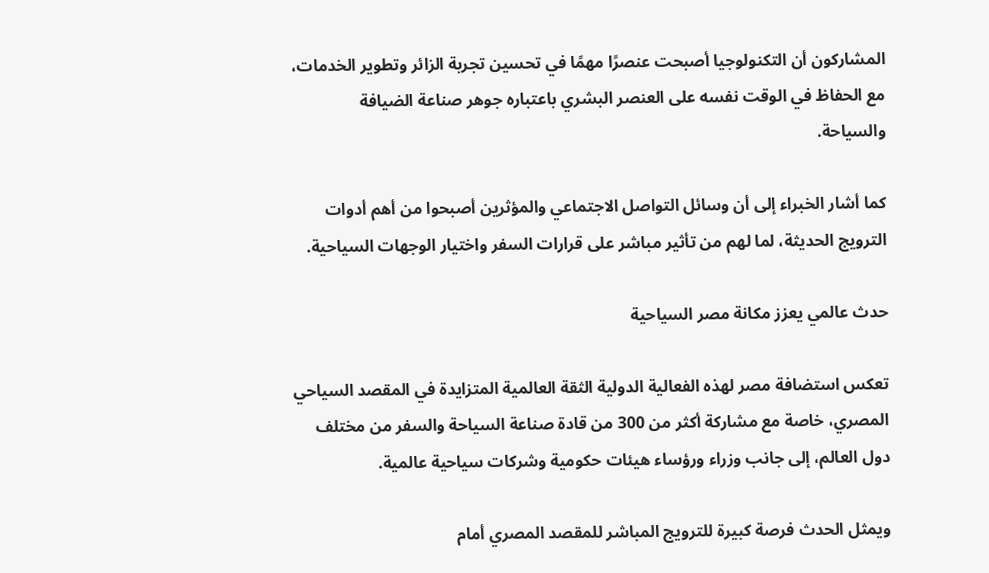المشاركون أن التكنولوجيا أصبحت عنصرًا مهمًا في تحسين تجربة الزائر وتطوير الخدمات، مع الحفاظ في الوقت نفسه على العنصر البشري باعتباره جوهر صناعة الضيافة والسياحة.

كما أشار الخبراء إلى أن وسائل التواصل الاجتماعي والمؤثرين أصبحوا من أهم أدوات الترويج الحديثة، لما لهم من تأثير مباشر على قرارات السفر واختيار الوجهات السياحية.

حدث عالمي يعزز مكانة مصر السياحية

تعكس استضافة مصر لهذه الفعالية الدولية الثقة العالمية المتزايدة في المقصد السياحي المصري، خاصة مع مشاركة أكثر من 300 من قادة صناعة السياحة والسفر من مختلف دول العالم، إلى جانب وزراء ورؤساء هيئات حكومية وشركات سياحية عالمية.

ويمثل الحدث فرصة كبيرة للترويج المباشر للمقصد المصري أمام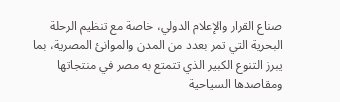صناع القرار والإعلام الدولي، خاصة مع تنظيم الرحلة البحرية التي تمر بعدد من المدن والموانئ المصرية، بما يبرز التنوع الكبير الذي تتمتع به مصر في منتجاتها ومقاصدها السياحية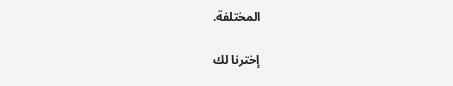المختلفة.

إخترنا لك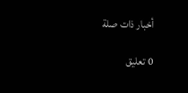أخبار ذات صلة

0 تعليق